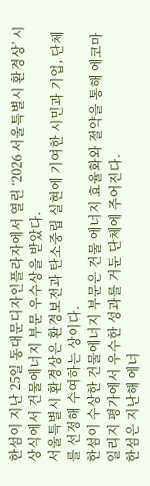한섬이 지난 25일 동대문디자인플라자에서 열린 ‘2026 서울특별시 환경상’ 시상식에서 건물에너지 부문 우수상을 받았다.
서울특별시 환경상은 환경보전과 탄소중립 실현에 기여한 시민과 기업, 단체를 선정해 수여하는 상이다.
한섬이 수상한 건물에너지 부문은 건물 에너지 효율화와 절약을 통해 에코마일리지 평가에서 우수한 성과를 거둔 단체에 주어진다.
한섬은 지난해 에너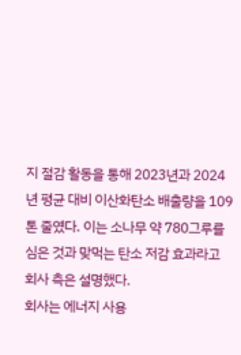지 절감 활동을 통해 2023년과 2024년 평균 대비 이산화탄소 배출량을 109톤 줄였다. 이는 소나무 약 780그루를 심은 것과 맞먹는 탄소 저감 효과라고 회사 측은 설명했다.
회사는 에너지 사용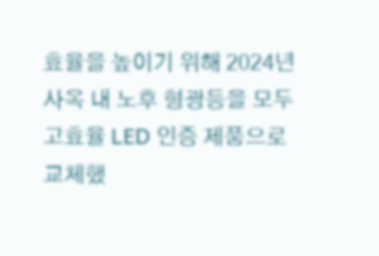효율을 높이기 위해 2024년 사옥 내 노후 형광등을 모두 고효율 LED 인증 제품으로 교체했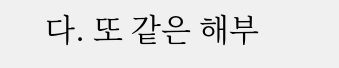다. 또 같은 해부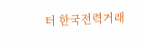터 한국전력거래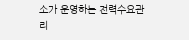소가 운영하는 전력수요관리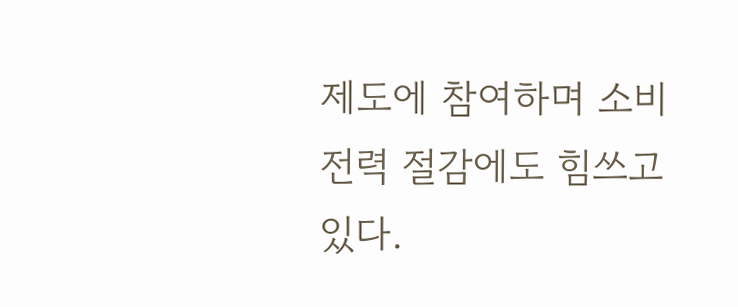제도에 참여하며 소비 전력 절감에도 힘쓰고 있다.